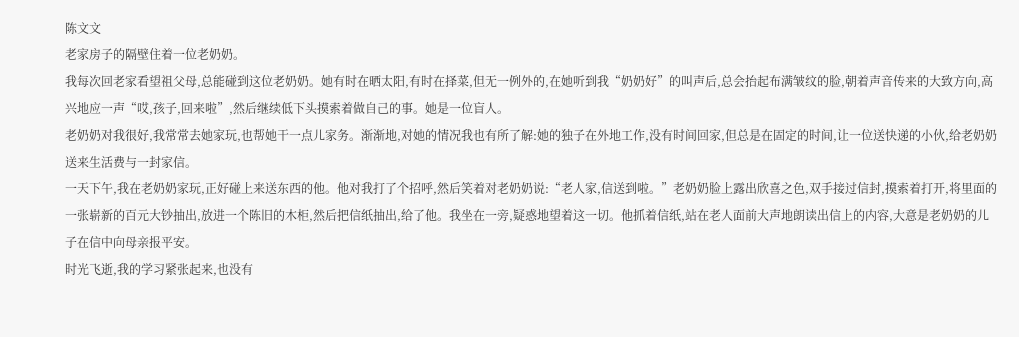陈文文
老家房子的隔壁住着一位老奶奶。
我每次回老家看望祖父母,总能碰到这位老奶奶。她有时在晒太阳,有时在择菜,但无一例外的,在她听到我“奶奶好”的叫声后,总会抬起布满皱纹的脸,朝着声音传来的大致方向,高兴地应一声“哎,孩子,回来啦”,然后继续低下头摸索着做自己的事。她是一位盲人。
老奶奶对我很好,我常常去她家玩,也帮她干一点儿家务。渐渐地,对她的情况我也有所了解:她的独子在外地工作,没有时间回家,但总是在固定的时间,让一位送快递的小伙,给老奶奶送来生活费与一封家信。
一天下午,我在老奶奶家玩,正好碰上来送东西的他。他对我打了个招呼,然后笑着对老奶奶说:“老人家,信送到啦。”老奶奶脸上露出欣喜之色,双手接过信封,摸索着打开,将里面的一张崭新的百元大钞抽出,放进一个陈旧的木柜,然后把信纸抽出,给了他。我坐在一旁,疑惑地望着这一切。他抓着信纸,站在老人面前大声地朗读出信上的内容,大意是老奶奶的儿子在信中向母亲报平安。
时光飞逝,我的学习紧张起来,也没有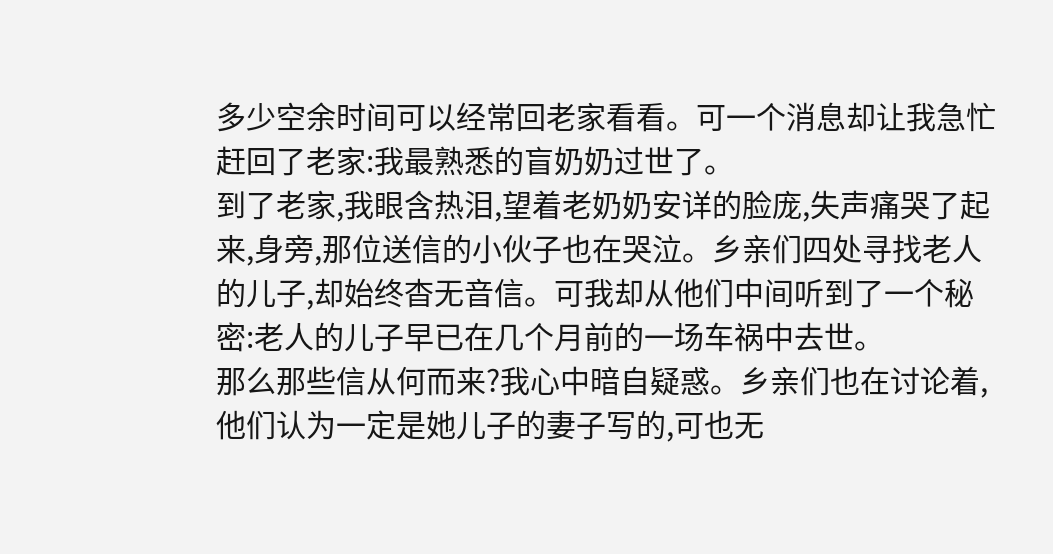多少空余时间可以经常回老家看看。可一个消息却让我急忙赶回了老家:我最熟悉的盲奶奶过世了。
到了老家,我眼含热泪,望着老奶奶安详的脸庞,失声痛哭了起来,身旁,那位送信的小伙子也在哭泣。乡亲们四处寻找老人的儿子,却始终杳无音信。可我却从他们中间听到了一个秘密:老人的儿子早已在几个月前的一场车祸中去世。
那么那些信从何而来?我心中暗自疑惑。乡亲们也在讨论着,他们认为一定是她儿子的妻子写的,可也无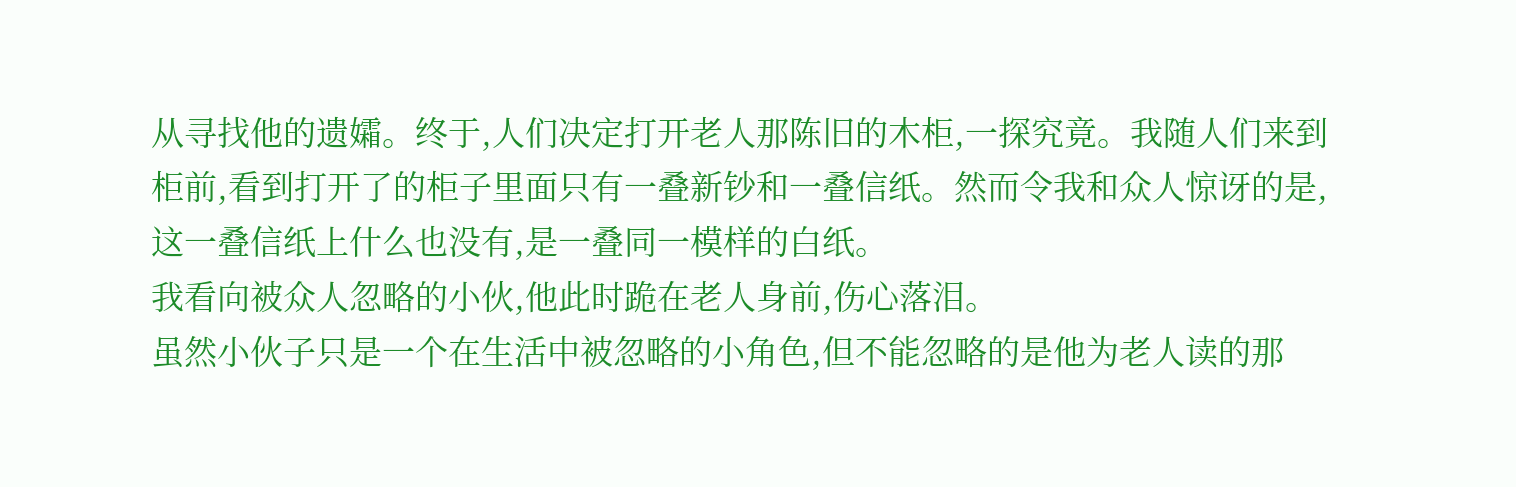从寻找他的遗孀。终于,人们决定打开老人那陈旧的木柜,一探究竟。我随人们来到柜前,看到打开了的柜子里面只有一叠新钞和一叠信纸。然而令我和众人惊讶的是,这一叠信纸上什么也没有,是一叠同一模样的白纸。
我看向被众人忽略的小伙,他此时跪在老人身前,伤心落泪。
虽然小伙子只是一个在生活中被忽略的小角色,但不能忽略的是他为老人读的那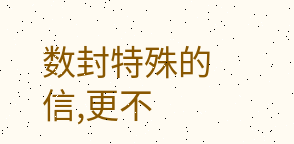数封特殊的信,更不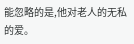能忽略的是,他对老人的无私的爱。